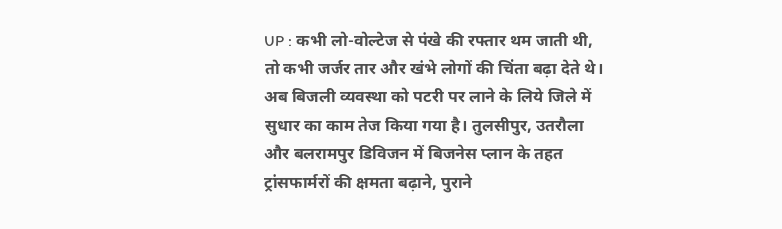UP : कभी लो-वोल्टेज से पंखे की रफ्तार थम जाती थी, तो कभी जर्जर तार और खंभे लोगों की चिंता बढ़ा देते थे। अब बिजली व्यवस्था को पटरी पर लाने के लिये जिले में सुधार का काम तेज किया गया है। तुलसीपुर, उतरौला और बलरामपुर डिविजन में बिजनेस प्लान के तहत ट्रांसफार्मरों की क्षमता बढ़ाने, पुराने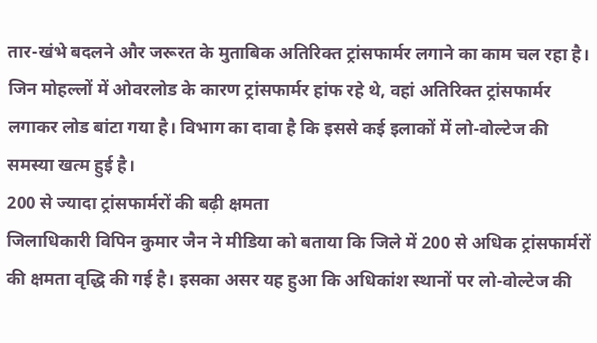तार-खंभे बदलने और जरूरत के मुताबिक अतिरिक्त ट्रांसफार्मर लगाने का काम चल रहा है। जिन मोहल्लों में ओवरलोड के कारण ट्रांसफार्मर हांफ रहे थे, वहां अतिरिक्त ट्रांसफार्मर लगाकर लोड बांटा गया है। विभाग का दावा है कि इससे कई इलाकों में लो-वोल्टेज की समस्या खत्म हुई है।
200 से ज्यादा ट्रांसफार्मरों की बढ़ी क्षमता
जिलाधिकारी विपिन कुमार जैन ने मीडिया को बताया कि जिले में 200 से अधिक ट्रांसफार्मरों की क्षमता वृद्धि की गई है। इसका असर यह हुआ कि अधिकांश स्थानों पर लो-वोल्टेज की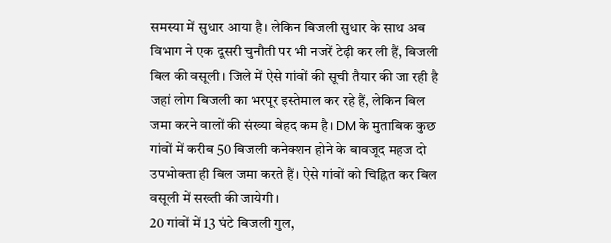समस्या में सुधार आया है। लेकिन बिजली सुधार के साथ अब विभाग ने एक दूसरी चुनौती पर भी नजरें टेढ़ी कर ली हैं, बिजली बिल की वसूली। जिले में ऐसे गांवों की सूची तैयार की जा रही है जहां लोग बिजली का भरपूर इस्तेमाल कर रहे हैं, लेकिन बिल जमा करने वालों की संख्या बेहद कम है। DM के मुताबिक कुछ गांवों में करीब 50 बिजली कनेक्शन होने के बावजूद महज दो उपभोक्ता ही बिल जमा करते हैं। ऐसे गांवों को चिह्नित कर बिल वसूली में सख्ती की जायेगी।
20 गांवों में 13 घंटे बिजली गुल,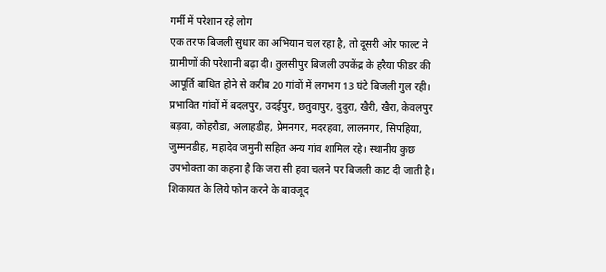गर्मी में परेशान रहे लोग
एक तरफ बिजली सुधार का अभियान चल रहा है, तो दूसरी ओर फाल्ट ने ग्रामीणों की परेशानी बढ़ा दी। तुलसीपुर बिजली उपकेंद्र के हरैया फीडर की आपूर्ति बाधित होने से करीब 20 गांवों में लगभग 13 घंटे बिजली गुल रही। प्रभावित गांवों में बदलपुर, उदईपुर, छतुवापुर, दुदुरा, खैरी, खैरा, केवलपुर बड़वा, कोहरौडा, अलाहडीह, प्रेमनगर, मदरहवा, लालनगर, सिपहिया, जुम्मनडीह, महादेव जमुनी सहित अन्य गांव शामिल रहे। स्थानीय कुछ उपभोक्ता का कहना है कि जरा सी हवा चलने पर बिजली काट दी जाती है। शिकायत के लिये फोन करने के बावजूद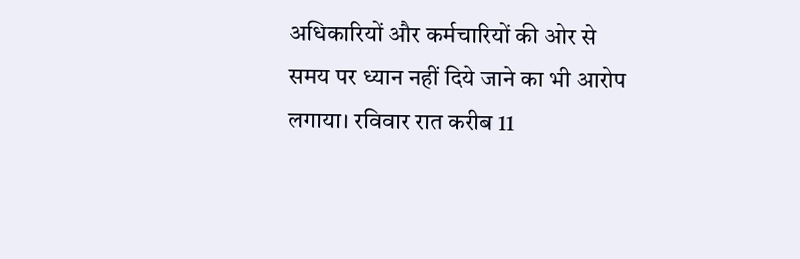अधिकारियों और कर्मचारियों की ओर से समय पर ध्यान नहीं दिये जाने का भी आरोप लगाया। रविवार रात करीब 11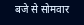बजे से सोमवार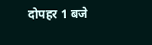दोपहर 1 बजे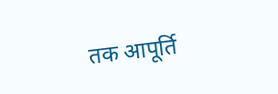तक आपूर्ति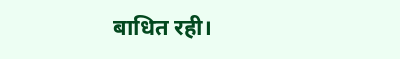बाधित रही।